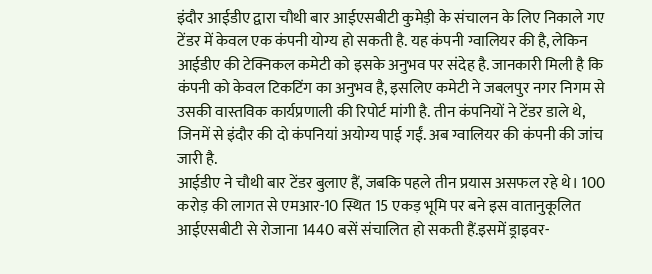इंदौर आईडीए द्वारा चौथी बार आईएसबीटी कुमेड़ी के संचालन के लिए निकाले गए टेंडर में केवल एक कंपनी योग्य हो सकती है. यह कंपनी ग्वालियर की है, लेकिन आईडीए की टेक्निकल कमेटी को इसके अनुभव पर संदेह है. जानकारी मिली है कि कंपनी को केवल टिकटिंग का अनुभव है, इसलिए कमेटी ने जबलपुर नगर निगम से उसकी वास्तविक कार्यप्रणाली की रिपोर्ट मांगी है. तीन कंपनियों ने टेंडर डाले थे, जिनमें से इंदौर की दो कंपनियां अयोग्य पाई गईं. अब ग्वालियर की कंपनी की जांच जारी है.
आईडीए ने चौथी बार टेंडर बुलाए हैं, जबकि पहले तीन प्रयास असफल रहे थे। 100 करोड़ की लागत से एमआर-10 स्थित 15 एकड़ भूमि पर बने इस वातानुकूलित आईएसबीटी से रोजाना 1440 बसें संचालित हो सकती हैं.इसमें ड्राइवर-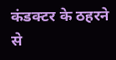कंडक्टर के ठहरने से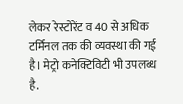लेकर रेस्टोरेंट व 40 से अधिक टर्मिनल तक की व्यवस्था की गई है। मेट्रो कनेक्टिविटी भी उपलब्ध है.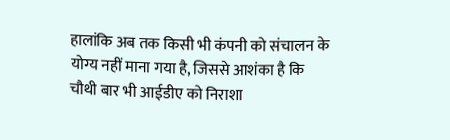हालांकि अब तक किसी भी कंपनी को संचालन के योग्य नहीं माना गया है, जिससे आशंका है कि चौथी बार भी आईडीए को निराशा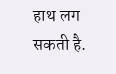हाथ लग सकती है.